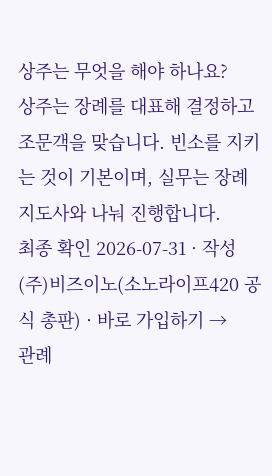상주는 무엇을 해야 하나요?
상주는 장례를 대표해 결정하고 조문객을 맞습니다. 빈소를 지키는 것이 기본이며, 실무는 장례지도사와 나눠 진행합니다.
최종 확인 2026-07-31 · 작성 (주)비즈이노(소노라이프420 공식 총판) · 바로 가입하기 →
관례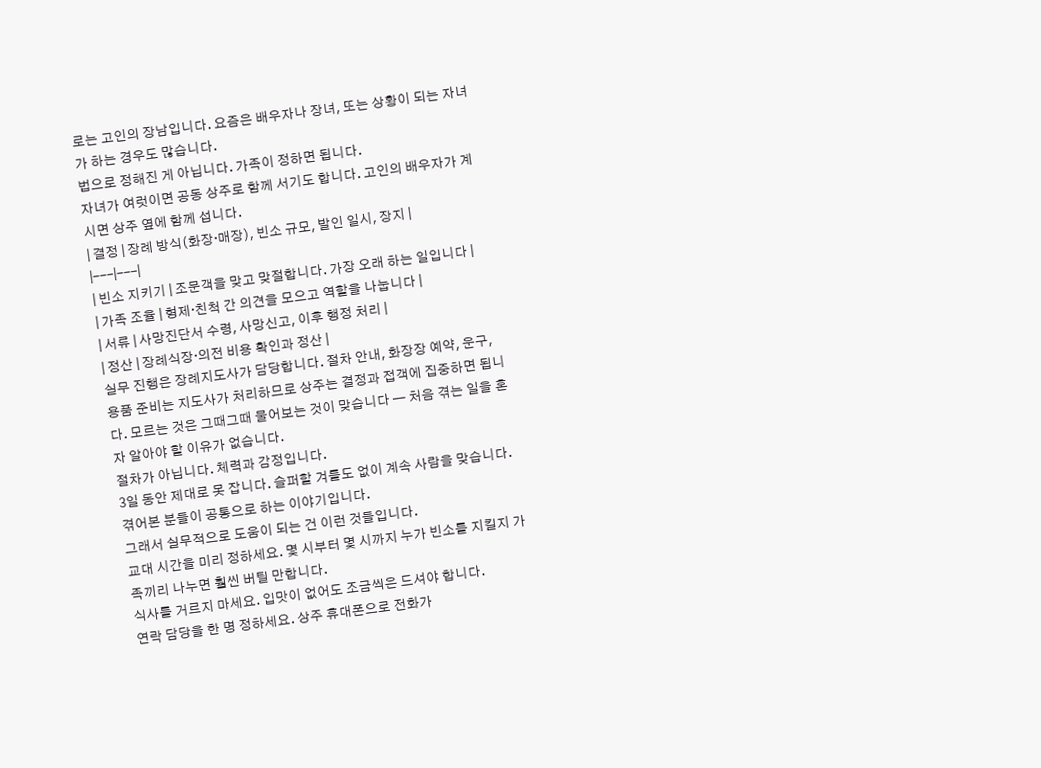로는 고인의 장남입니다. 요즘은 배우자나 장녀, 또는 상황이 되는 자녀가 하는 경우도 많습니다.
법으로 정해진 게 아닙니다. 가족이 정하면 됩니다.
자녀가 여럿이면 공동 상주로 함께 서기도 합니다. 고인의 배우자가 계시면 상주 옆에 함께 섭니다.
| 결정 | 장례 방식(화장·매장), 빈소 규모, 발인 일시, 장지 |
|---|---|
| 빈소 지키기 | 조문객을 맞고 맞절합니다. 가장 오래 하는 일입니다 |
| 가족 조율 | 형제·친척 간 의견을 모으고 역할을 나눕니다 |
| 서류 | 사망진단서 수령, 사망신고, 이후 행정 처리 |
| 정산 | 장례식장·의전 비용 확인과 정산 |
실무 진행은 장례지도사가 담당합니다. 절차 안내, 화장장 예약, 운구, 용품 준비는 지도사가 처리하므로 상주는 결정과 접객에 집중하면 됩니다. 모르는 것은 그때그때 물어보는 것이 맞습니다 — 처음 겪는 일을 혼자 알아야 할 이유가 없습니다.
절차가 아닙니다. 체력과 감정입니다.
3일 동안 제대로 못 잡니다. 슬퍼할 겨를도 없이 계속 사람을 맞습니다. 겪어본 분들이 공통으로 하는 이야기입니다.
그래서 실무적으로 도움이 되는 건 이런 것들입니다.
교대 시간을 미리 정하세요. 몇 시부터 몇 시까지 누가 빈소를 지킬지 가족끼리 나누면 훨씬 버틸 만합니다.
식사를 거르지 마세요. 입맛이 없어도 조금씩은 드셔야 합니다.
연락 담당을 한 명 정하세요. 상주 휴대폰으로 전화가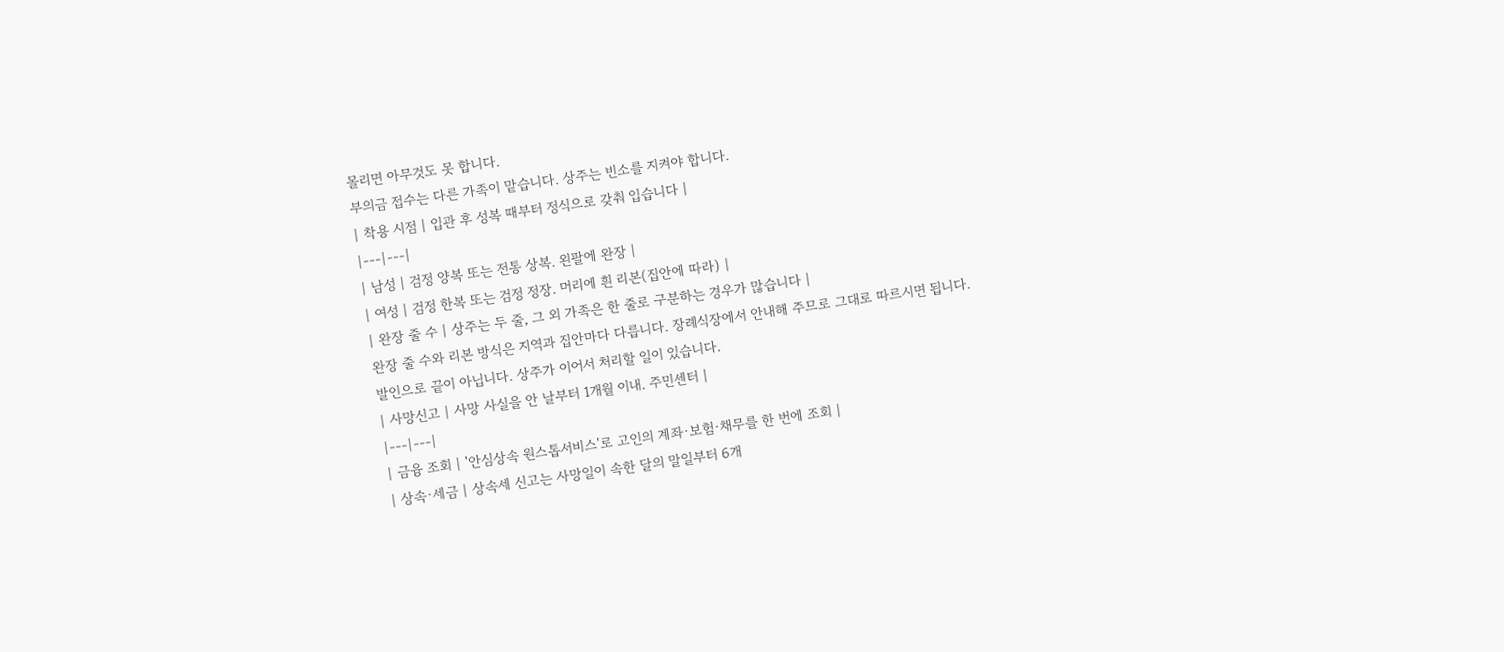몰리면 아무것도 못 합니다.
부의금 접수는 다른 가족이 맡습니다. 상주는 빈소를 지켜야 합니다.
| 착용 시점 | 입관 후 성복 때부터 정식으로 갖춰 입습니다 |
|---|---|
| 남성 | 검정 양복 또는 전통 상복. 왼팔에 완장 |
| 여성 | 검정 한복 또는 검정 정장. 머리에 흰 리본(집안에 따라) |
| 완장 줄 수 | 상주는 두 줄, 그 외 가족은 한 줄로 구분하는 경우가 많습니다 |
완장 줄 수와 리본 방식은 지역과 집안마다 다릅니다. 장례식장에서 안내해 주므로 그대로 따르시면 됩니다.
발인으로 끝이 아닙니다. 상주가 이어서 처리할 일이 있습니다.
| 사망신고 | 사망 사실을 안 날부터 1개월 이내. 주민센터 |
|---|---|
| 금융 조회 | '안심상속 원스톱서비스'로 고인의 계좌·보험·채무를 한 번에 조회 |
| 상속·세금 | 상속세 신고는 사망일이 속한 달의 말일부터 6개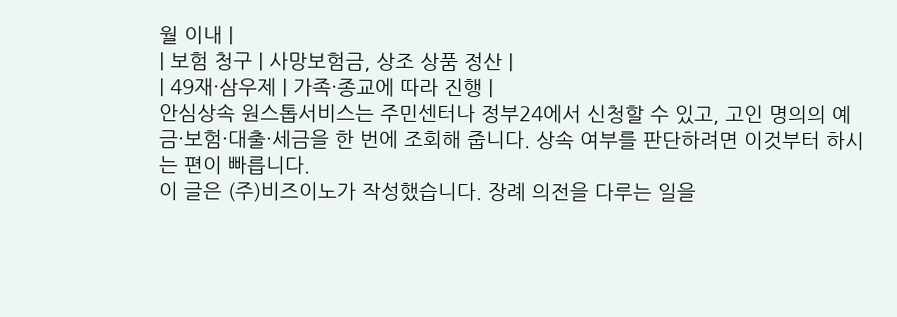월 이내 |
| 보험 청구 | 사망보험금, 상조 상품 정산 |
| 49재·삼우제 | 가족·종교에 따라 진행 |
안심상속 원스톱서비스는 주민센터나 정부24에서 신청할 수 있고, 고인 명의의 예금·보험·대출·세금을 한 번에 조회해 줍니다. 상속 여부를 판단하려면 이것부터 하시는 편이 빠릅니다.
이 글은 (주)비즈이노가 작성했습니다. 장례 의전을 다루는 일을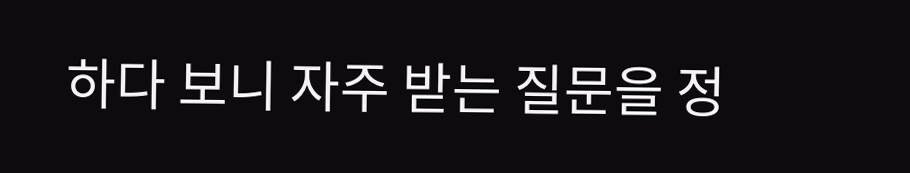하다 보니 자주 받는 질문을 정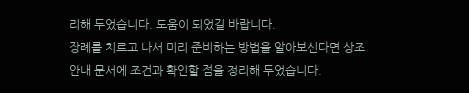리해 두었습니다. 도움이 되었길 바랍니다.
장례를 치르고 나서 미리 준비하는 방법을 알아보신다면 상조 안내 문서에 조건과 확인할 점을 정리해 두었습니다.